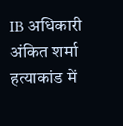IB अधिकारी अंकित शर्मा हत्याकांड में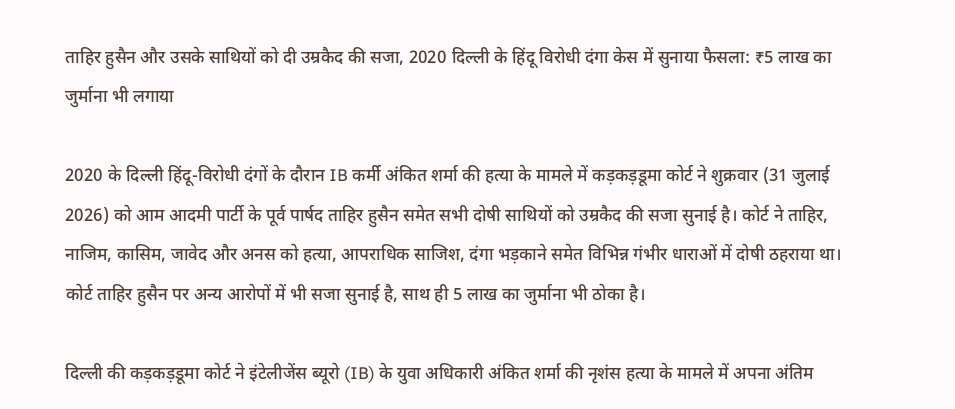ताहिर हुसैन और उसके साथियों को दी उम्रकैद की सजा, 2020 दिल्ली के हिंदू विरोधी दंगा केस में सुनाया फैसला: ₹5 लाख का जुर्माना भी लगाया

2020 के दिल्ली हिंदू-विरोधी दंगों के दौरान IB कर्मी अंकित शर्मा की हत्या के मामले में कड़कड़डूमा कोर्ट ने शुक्रवार (31 जुलाई 2026) को आम आदमी पार्टी के पूर्व पार्षद ताहिर हुसैन समेत सभी दोषी साथियों को उम्रकैद की सजा सुनाई है। कोर्ट ने ताहिर, नाजिम, कासिम, जावेद और अनस को हत्या, आपराधिक साजिश, दंगा भड़काने समेत विभिन्न गंभीर धाराओं में दोषी ठहराया था। कोर्ट ताहिर हुसैन पर अन्य आरोपों में भी सजा सुनाई है, साथ ही 5 लाख का जुर्माना भी ठोका है।

दिल्ली की कड़कड़डूमा कोर्ट ने इंटेलीजेंस ब्यूरो (IB) के युवा अधिकारी अंकित शर्मा की नृशंस हत्या के मामले में अपना अंतिम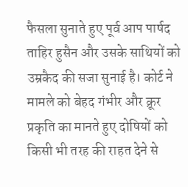फैसला सुनाते हुए पूर्व आप पार्षद ताहिर हुसैन और उसके साथियों को उम्रकैद की सजा सुनाई है। कोर्ट ने मामले को बेहद गंभीर और क्रूर प्रकृति का मानते हुए दोषियों को किसी भी तरह की राहत देने से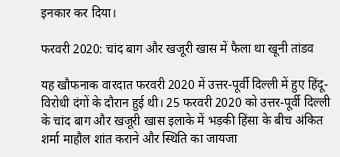इनकार कर दिया।

फरवरी 2020: चांद बाग और खजूरी खास में फैला था खूनी तांडव

यह खौफनाक वारदात फरवरी 2020 में उत्तर-पूर्वी दिल्ली में हुए हिंदू-विरोधी दंगों के दौरान हुई थी। 25 फरवरी 2020 को उत्तर-पूर्वी दिल्ली के चांद बाग और खजूरी खास इलाके में भड़की हिंसा के बीच अंकित शर्मा माहौल शांत कराने और स्थिति का जायजा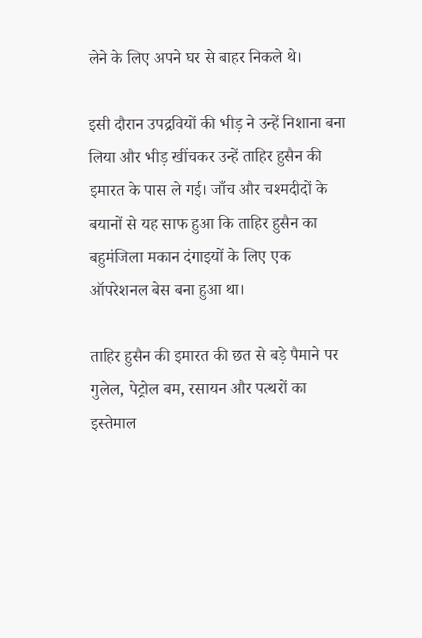लेने के लिए अपने घर से बाहर निकले थे।

इसी दौरान उपद्रवियों की भीड़ ने उन्हें निशाना बना लिया और भीड़ खींचकर उन्हें ताहिर हुसैन की इमारत के पास ले गई। जाँच और चश्मदीदों के बयानों से यह साफ हुआ कि ताहिर हुसैन का बहुमंजिला मकान दंगाइयों के लिए एक ऑपरेशनल बेस बना हुआ था।

ताहिर हुसैन की इमारत की छत से बड़े पैमाने पर गुलेल, पेट्रोल बम, रसायन और पत्थरों का इस्तेमाल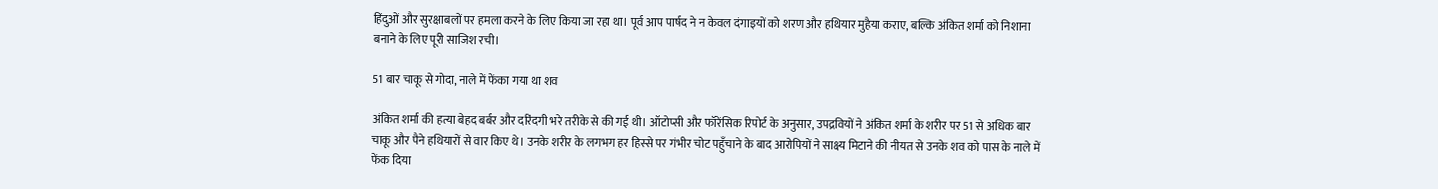हिंदुओं और सुरक्षाबलों पर हमला करने के लिए किया जा रहा था। पूर्व आप पार्षद ने न केवल दंगाइयों को शरण और हथियार मुहैया कराए, बल्कि अंकित शर्मा को निशाना बनाने के लिए पूरी साजिश रची।

51 बार चाकू से गोदा, नाले में फेंका गया था शव

अंकित शर्मा की हत्या बेहद बर्बर और दरिंदगी भरे तरीके से की गई थी। ऑटोप्सी और फॉरेंसिक रिपोर्ट के अनुसार, उपद्रवियों ने अंकित शर्मा के शरीर पर 51 से अधिक बार चाकू और पैने हथियारों से वार किए थे। उनके शरीर के लगभग हर हिस्से पर गंभीर चोट पहुँचाने के बाद आरोपियों ने साक्ष्य मिटाने की नीयत से उनके शव को पास के नाले में फेंक दिया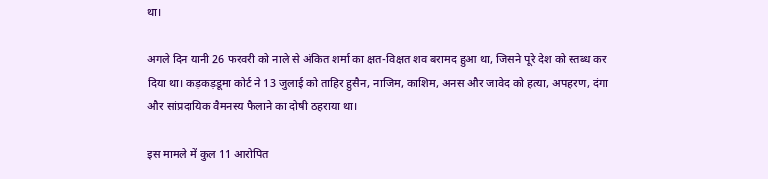था।

अगले दिन यानी 26 फरवरी को नाले से अंकित शर्मा का क्षत-विक्षत शव बरामद हुआ था, जिसने पूरे देश को स्तब्ध कर दिया था। कड़कड़डूमा कोर्ट ने 13 जुलाई को ताहिर हुसैन, नाजिम, काशिम, अनस और जावेद को हत्या, अपहरण, दंगा और सांप्रदायिक वैमनस्य फैलाने का दोषी ठहराया था।

इस मामले में कुल 11 आरोपित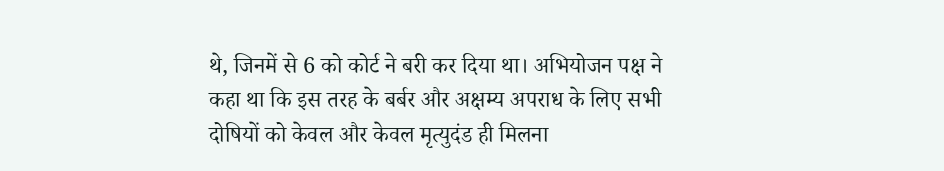थे, जिनमें से 6 को कोर्ट ने बरी कर दिया था। अभियोजन पक्ष ने कहा था कि इस तरह के बर्बर और अक्षम्य अपराध के लिए सभी दोषियों को केवल और केवल मृत्युदंड ही मिलना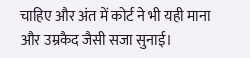चाहिए और अंत में कोर्ट ने भी यही माना और उम्रकैद जैसी सजा सुनाई।